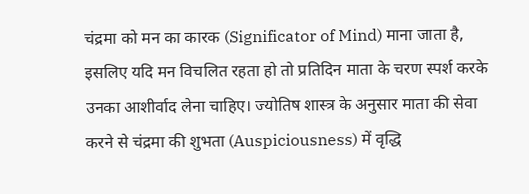चंद्रमा को मन का कारक (Significator of Mind) माना जाता है, इसलिए यदि मन विचलित रहता हो तो प्रतिदिन माता के चरण स्पर्श करके उनका आशीर्वाद लेना चाहिए। ज्योतिष शास्त्र के अनुसार माता की सेवा करने से चंद्रमा की शुभता (Auspiciousness) में वृद्धि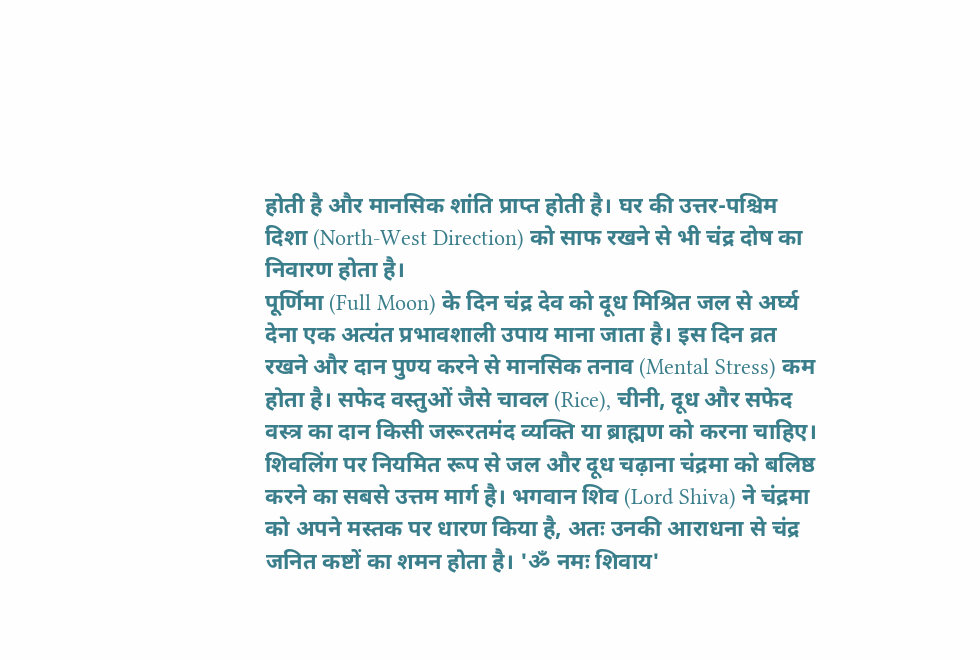होती है और मानसिक शांति प्राप्त होती है। घर की उत्तर-पश्चिम दिशा (North-West Direction) को साफ रखने से भी चंद्र दोष का निवारण होता है।
पूर्णिमा (Full Moon) के दिन चंद्र देव को दूध मिश्रित जल से अर्घ्य देना एक अत्यंत प्रभावशाली उपाय माना जाता है। इस दिन व्रत रखने और दान पुण्य करने से मानसिक तनाव (Mental Stress) कम होता है। सफेद वस्तुओं जैसे चावल (Rice), चीनी, दूध और सफेद वस्त्र का दान किसी जरूरतमंद व्यक्ति या ब्राह्मण को करना चाहिए।
शिवलिंग पर नियमित रूप से जल और दूध चढ़ाना चंद्रमा को बलिष्ठ करने का सबसे उत्तम मार्ग है। भगवान शिव (Lord Shiva) ने चंद्रमा को अपने मस्तक पर धारण किया है, अतः उनकी आराधना से चंद्र जनित कष्टों का शमन होता है। 'ॐ नमः शिवाय'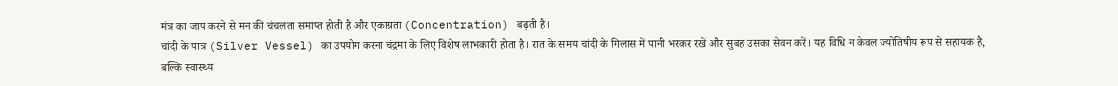मंत्र का जाप करने से मन की चंचलता समाप्त होती है और एकाग्रता (Concentration) बढ़ती है।
चांदी के पात्र (Silver Vessel) का उपयोग करना चंद्रमा के लिए विशेष लाभकारी होता है। रात के समय चांदी के गिलास में पानी भरकर रखें और सुबह उसका सेवन करें। यह विधि न केवल ज्योतिषीय रूप से सहायक है, बल्कि स्वास्थ्य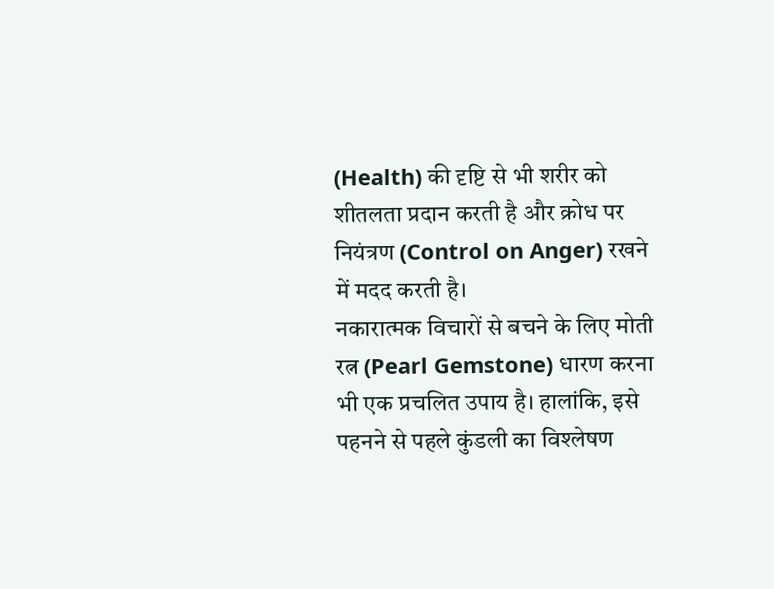(Health) की दृष्टि से भी शरीर को शीतलता प्रदान करती है और क्रोध पर नियंत्रण (Control on Anger) रखने में मदद करती है।
नकारात्मक विचारों से बचने के लिए मोती रत्न (Pearl Gemstone) धारण करना भी एक प्रचलित उपाय है। हालांकि, इसे पहनने से पहले कुंडली का विश्लेषण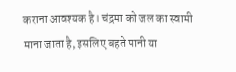कराना आवश्यक है। चंद्रमा को जल का स्वामी माना जाता है, इसलिए बहते पानी या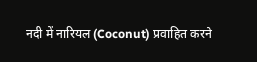नदी में नारियल (Coconut) प्रवाहित करने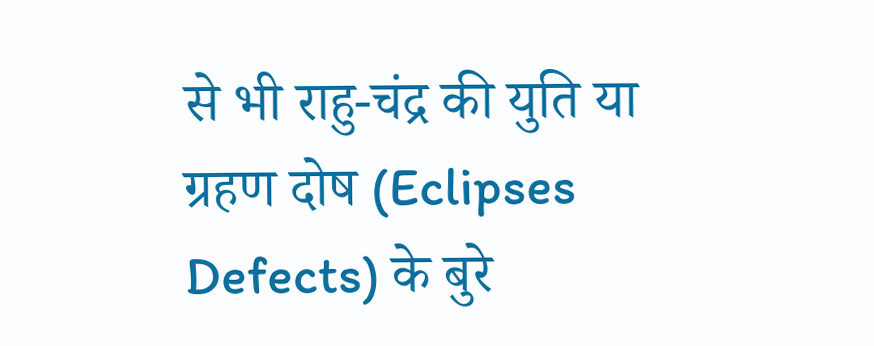से भी राहु-चंद्र की युति या ग्रहण दोष (Eclipses Defects) के बुरे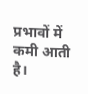प्रभावों में कमी आती है।